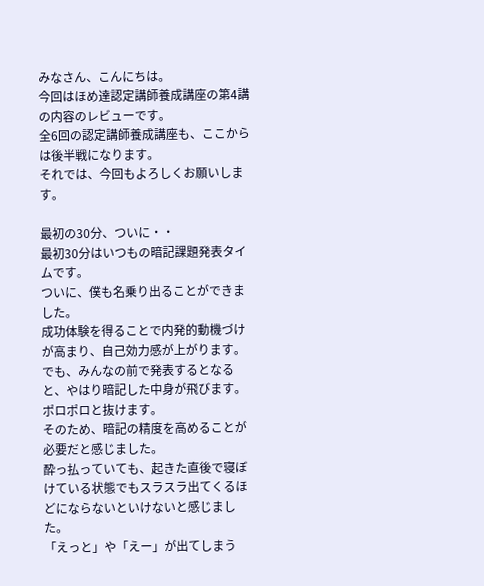みなさん、こんにちは。
今回はほめ達認定講師養成講座の第4講の内容のレビューです。
全6回の認定講師養成講座も、ここからは後半戦になります。
それでは、今回もよろしくお願いします。

最初の30分、ついに・・
最初30分はいつもの暗記課題発表タイムです。
ついに、僕も名乗り出ることができました。
成功体験を得ることで内発的動機づけが高まり、自己効力感が上がります。
でも、みんなの前で発表するとなると、やはり暗記した中身が飛びます。ポロポロと抜けます。
そのため、暗記の精度を高めることが必要だと感じました。
酔っ払っていても、起きた直後で寝ぼけている状態でもスラスラ出てくるほどにならないといけないと感じました。
「えっと」や「えー」が出てしまう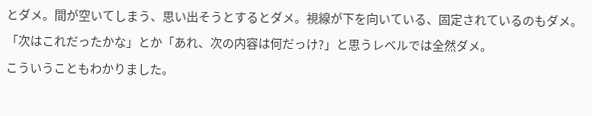とダメ。間が空いてしまう、思い出そうとするとダメ。視線が下を向いている、固定されているのもダメ。
「次はこれだったかな」とか「あれ、次の内容は何だっけ?」と思うレベルでは全然ダメ。
こういうこともわかりました。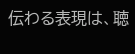伝わる表現は、聴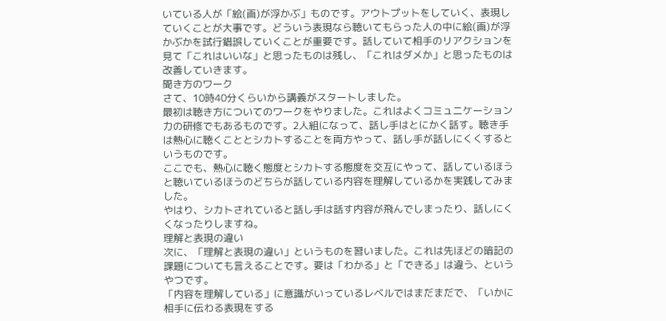いている人が「絵(画)が浮かぶ」ものです。アウトプットをしていく、表現していくことが大事です。どういう表現なら聴いてもらった人の中に絵(画)が浮かぶかを試行錯誤していくことが重要です。話していて相手のリアクションを見て「これはいいな」と思ったものは残し、「これはダメか」と思ったものは改善していきます。
聞き方のワーク
さて、10時40分くらいから講義がスタートしました。
最初は聴き方についてのワークをやりました。これはよくコミュニケーション力の研修でもあるものです。2人組になって、話し手はとにかく話す。聴き手は熱心に聴くこととシカトすることを両方やって、話し手が話しにくくするというものです。
ここでも、熱心に聴く態度とシカトする態度を交互にやって、話しているほうと聴いているほうのどちらが話している内容を理解しているかを実践してみました。
やはり、シカトされていると話し手は話す内容が飛んでしまったり、話しにくくなったりしますね。
理解と表現の違い
次に、「理解と表現の違い」というものを習いました。これは先ほどの暗記の課題についても言えることです。要は「わかる」と「できる」は違う、というやつです。
「内容を理解している」に意識がいっているレベルではまだまだで、「いかに相手に伝わる表現をする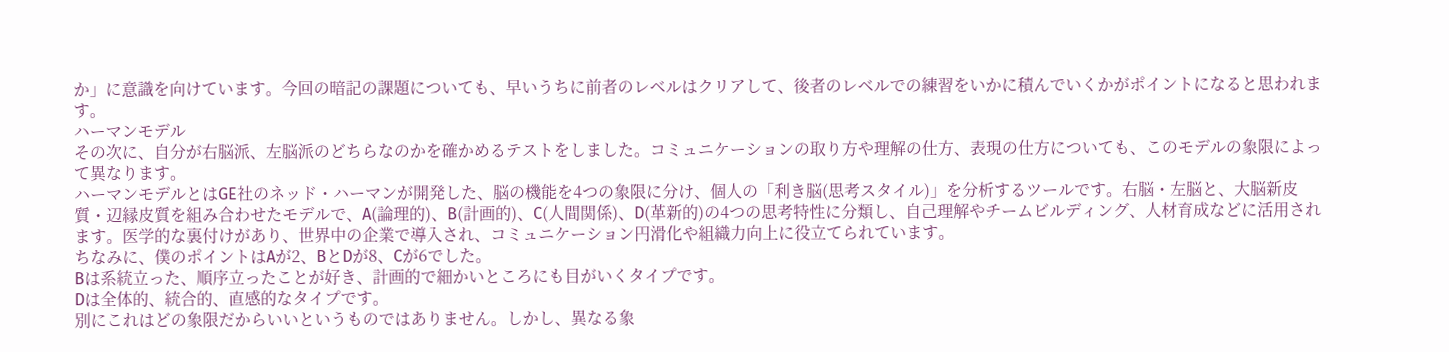か」に意識を向けています。今回の暗記の課題についても、早いうちに前者のレベルはクリアして、後者のレベルでの練習をいかに積んでいくかがポイントになると思われます。
ハーマンモデル
その次に、自分が右脳派、左脳派のどちらなのかを確かめるテストをしました。コミュニケーションの取り方や理解の仕方、表現の仕方についても、このモデルの象限によって異なります。
ハーマンモデルとはGE社のネッド・ハーマンが開発した、脳の機能を4つの象限に分け、個人の「利き脳(思考スタイル)」を分析するツールです。右脳・左脳と、大脳新皮質・辺縁皮質を組み合わせたモデルで、A(論理的)、B(計画的)、C(人間関係)、D(革新的)の4つの思考特性に分類し、自己理解やチームビルディング、人材育成などに活用されます。医学的な裏付けがあり、世界中の企業で導入され、コミュニケーション円滑化や組織力向上に役立てられています。
ちなみに、僕のポイントはAが2、BとDが8、Cが6でした。
Bは系統立った、順序立ったことが好き、計画的で細かいところにも目がいくタイプです。
Dは全体的、統合的、直感的なタイプです。
別にこれはどの象限だからいいというものではありません。しかし、異なる象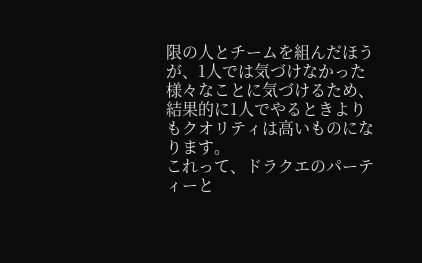限の人とチームを組んだほうが、1人では気づけなかった様々なことに気づけるため、結果的に1人でやるときよりもクオリティは高いものになります。
これって、ドラクエのパーティーと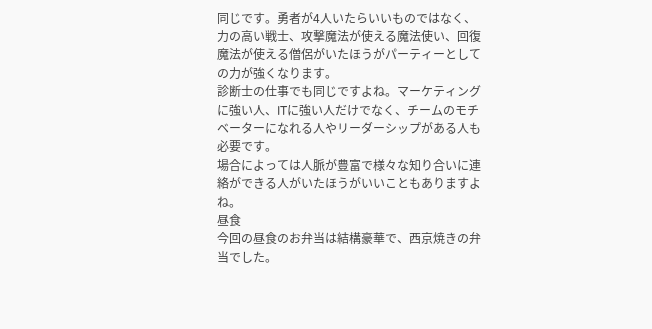同じです。勇者が4人いたらいいものではなく、力の高い戦士、攻撃魔法が使える魔法使い、回復魔法が使える僧侶がいたほうがパーティーとしての力が強くなります。
診断士の仕事でも同じですよね。マーケティングに強い人、ITに強い人だけでなく、チームのモチベーターになれる人やリーダーシップがある人も必要です。
場合によっては人脈が豊富で様々な知り合いに連絡ができる人がいたほうがいいこともありますよね。
昼食
今回の昼食のお弁当は結構豪華で、西京焼きの弁当でした。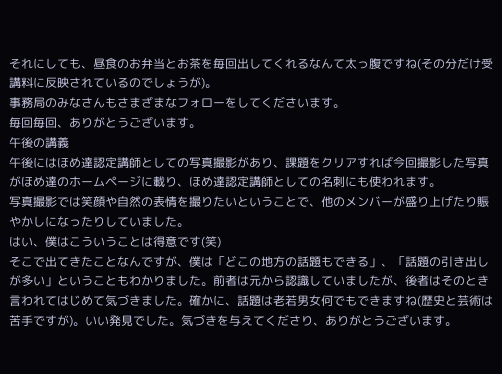それにしても、昼食のお弁当とお茶を毎回出してくれるなんて太っ腹ですね(その分だけ受講料に反映されているのでしょうが)。
事務局のみなさんもさまざまなフォローをしてくださいます。
毎回毎回、ありがとうございます。
午後の講義
午後にはほめ達認定講師としての写真撮影があり、課題をクリアすれば今回撮影した写真がほめ達のホームページに載り、ほめ達認定講師としての名刺にも使われます。
写真撮影では笑顔や自然の表情を撮りたいということで、他のメンバーが盛り上げたり賑やかしになったりしていました。
はい、僕はこういうことは得意です(笑)
そこで出てきたことなんですが、僕は「どこの地方の話題もできる」、「話題の引き出しが多い」ということもわかりました。前者は元から認識していましたが、後者はそのとき言われてはじめて気づきました。確かに、話題は老若男女何でもできますね(歴史と芸術は苦手ですが)。いい発見でした。気づきを与えてくださり、ありがとうございます。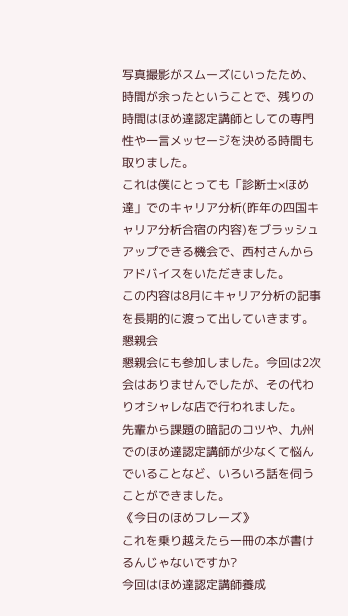写真撮影がスムーズにいったため、時間が余ったということで、残りの時間はほめ達認定講師としての専門性や一言メッセージを決める時間も取りました。
これは僕にとっても「診断士×ほめ達」でのキャリア分析(昨年の四国キャリア分析合宿の内容)をブラッシュアップできる機会で、西村さんからアドバイスをいただきました。
この内容は8月にキャリア分析の記事を長期的に渡って出していきます。
懇親会
懇親会にも参加しました。今回は2次会はありませんでしたが、その代わりオシャレな店で行われました。
先輩から課題の暗記のコツや、九州でのほめ達認定講師が少なくて悩んでいることなど、いろいろ話を伺うことができました。
《今日のほめフレーズ》
これを乗り越えたら一冊の本が書けるんじゃないですか?
今回はほめ達認定講師養成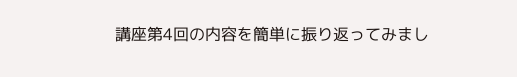講座第4回の内容を簡単に振り返ってみまし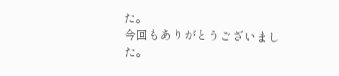た。
今回もありがとうございました。